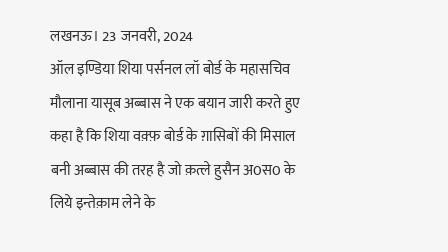लखनऊ। 23 जनवरी, 2024
ऑल इण्डिया शिया पर्सनल लॉ बोर्ड के महासचिव मौलाना यासूब अब्बास ने एक बयान जारी करते हुए कहा है कि शिया वक़्फ़ बोर्ड के ग़ासिबों की मिसाल बनी अब्बास की तरह है जो क़त्ले हुसैन अ0स0 के लिये इन्तेक़ाम लेने के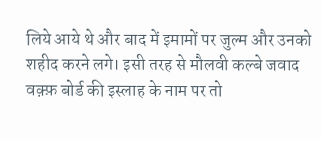लिये आये थे और बाद में इमामों पर जुल्म और उनको शहीद करने लगे। इसी तरह से मौलवी कल्बे जवाद वक़्फ़ बोर्ड की इस्लाह के नाम पर तो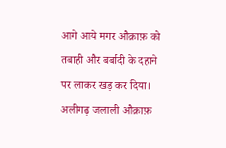आगे आये मगर औक़ाफ़ को तबाही और बर्बादी के दहाने पर लाकर खड़ कर दिया। अलीगढ़ जलाली औक़ाफ़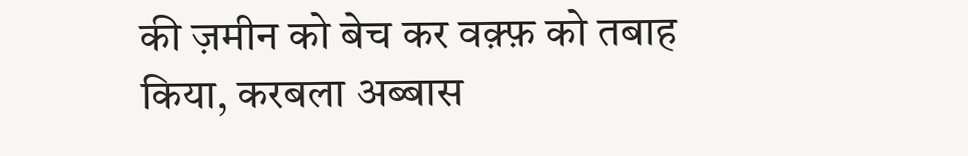की ज़मीन को बेच कर वक़्फ़ को तबाह किया, करबला अब्बास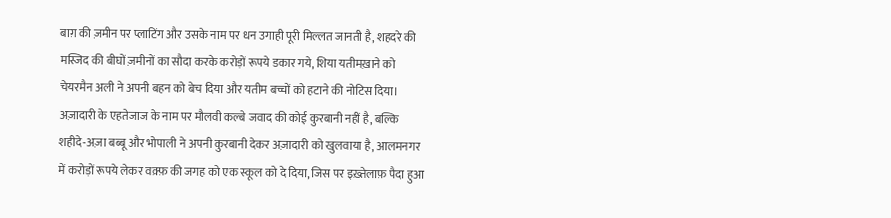बाग़ की ज़मीन पर प्लाटिंग और उसके नाम पर धन उगाही पूरी मिल्लत जानती है, शहदरे की मस्जिद की बीघों ज़मीनों का सौदा करके करोड़ों रूपये डकार गये, शिया यतीमख़ाने को चेयरमैन अली ने अपनी बहन को बेच दिया और यतीम बच्चों को हटाने की नोटिस दिया। अज़ादारी के एहतेजाज के नाम पर मौलवी कल्बे जवाद की कोई कुरबानी नहीं है, बल्कि शहीदे-अज़ा बब्बू और भोपाली ने अपनी कुरबानी देकर अज़ादारी को खुलवाया है, आलमनगर में करोड़ों रूपये लेकर वक़्फ़ की जगह को एक स्कूल को दे दिया, जिस पर इख़्तेलाफ़ पैदा हुआ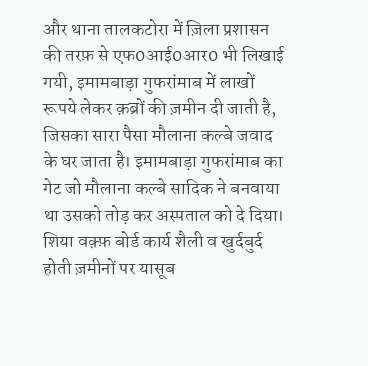और थाना तालकटोरा में ज़िला प्रशासन की तरफ़ से एफ0आई0आर0 भी लिखाई गयी, इमामबाड़ा गुफरांमाब में लाखों रूपये लेकर क़ब्रों की ज़मीन दी जाती है, जिसका सारा पैसा मौलाना कल्बे जवाद के घर जाता है। इमामबाड़ा गुफरांमाब का गेट जो मौलाना कल्बे सादिक ने बनवाया था उसको तोड़ कर अस्पताल को दे दिया।
शिया वक़्फ़ बोर्ड कार्य शैली व खुर्दबुर्द होती ज़मीनों पर यासूब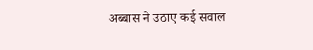अब्बास ने उठाए कई सवाल